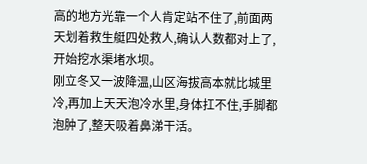高的地方光靠一个人肯定站不住了,前面两天划着救生艇四处救人,确认人数都对上了,开始挖水渠堵水坝。
刚立冬又一波降温,山区海拔高本就比城里冷,再加上天天泡冷水里,身体扛不住,手脚都泡肿了,整天吸着鼻涕干活。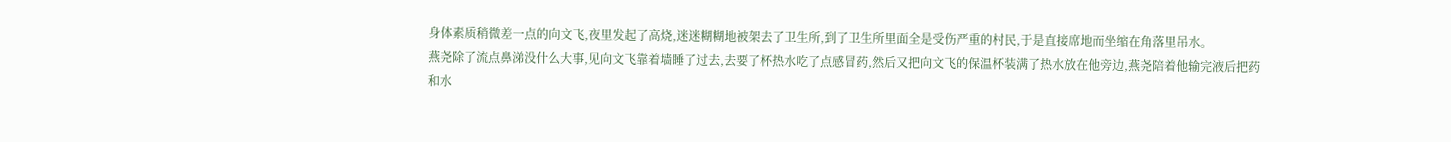身体素质稍微差一点的向文飞,夜里发起了高烧,迷迷糊糊地被架去了卫生所,到了卫生所里面全是受伤严重的村民,于是直接席地而坐缩在角落里吊水。
燕尧除了流点鼻涕没什么大事,见向文飞靠着墙睡了过去,去要了杯热水吃了点感冒药,然后又把向文飞的保温杯装满了热水放在他旁边,燕尧陪着他输完液后把药和水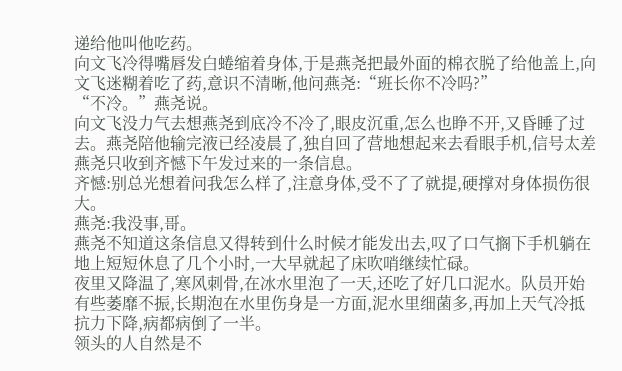递给他叫他吃药。
向文飞冷得嘴唇发白蜷缩着身体,于是燕尧把最外面的棉衣脱了给他盖上,向文飞迷糊着吃了药,意识不清晰,他问燕尧:“班长你不冷吗?”
“不冷。”燕尧说。
向文飞没力气去想燕尧到底冷不冷了,眼皮沉重,怎么也睁不开,又昏睡了过去。燕尧陪他输完液已经凌晨了,独自回了营地想起来去看眼手机,信号太差燕尧只收到齐憾下午发过来的一条信息。
齐憾:别总光想着问我怎么样了,注意身体,受不了了就提,硬撑对身体损伤很大。
燕尧:我没事,哥。
燕尧不知道这条信息又得转到什么时候才能发出去,叹了口气搁下手机躺在地上短短休息了几个小时,一大早就起了床吹哨继续忙碌。
夜里又降温了,寒风刺骨,在冰水里泡了一天,还吃了好几口泥水。队员开始有些萎靡不振,长期泡在水里伤身是一方面,泥水里细菌多,再加上天气冷抵抗力下降,病都病倒了一半。
领头的人自然是不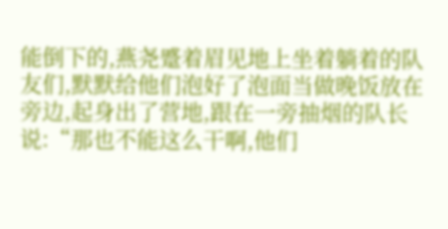能倒下的,燕尧蹙着眉见地上坐着躺着的队友们,默默给他们泡好了泡面当做晚饭放在旁边,起身出了营地,跟在一旁抽烟的队长说:“那也不能这么干啊,他们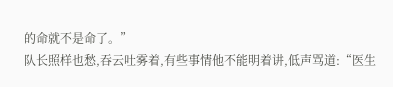的命就不是命了。”
队长照样也愁,吞云吐雾着,有些事情他不能明着讲,低声骂道:“医生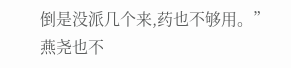倒是没派几个来,药也不够用。”
燕尧也不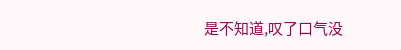是不知道,叹了口气没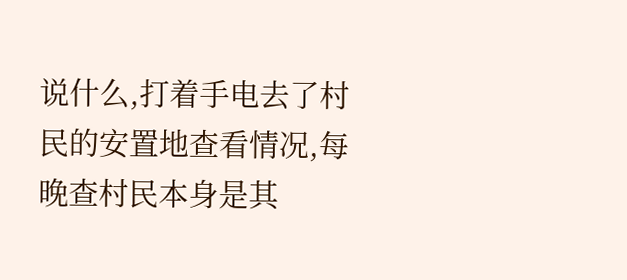说什么,打着手电去了村民的安置地查看情况,每晚查村民本身是其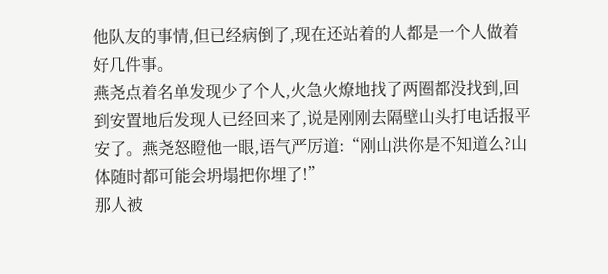他队友的事情,但已经病倒了,现在还站着的人都是一个人做着好几件事。
燕尧点着名单发现少了个人,火急火燎地找了两圈都没找到,回到安置地后发现人已经回来了,说是刚刚去隔壁山头打电话报平安了。燕尧怒瞪他一眼,语气严厉道:“刚山洪你是不知道么?山体随时都可能会坍塌把你埋了!”
那人被